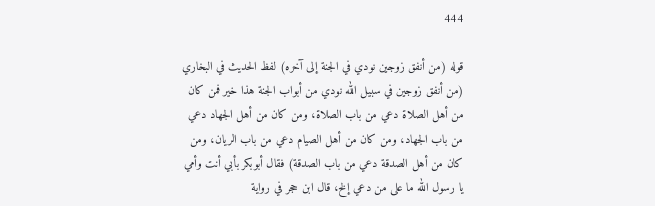444

قوله (من أنفق زوجين نودي في الجنة إلى آخره) لفظ الحديث في البخاري (من أنفق زوجين في سبيل الله نودي من أبواب الجنة هذا خير فمن كان من أهل الصلاة دعي من باب الصلاة، ومن كان من أهل الجهاد دعي من باب الجهاد، ومن كان من أهل الصيام دعي من باب الريان، ومن كان من أهل الصدقة دعي من باب الصدقة) فقال أبوبكر بأبي أنت وأمي يا رسول الله ما على من دعي إلخ، قال ابن حجر في رواية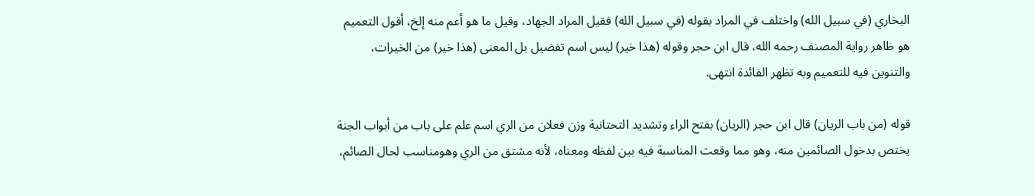البخاري (في سبيل الله) واختلف في المراد بقوله (في سبيل الله) فقيل المراد الجهاد، وقيل ما هو أعم منه إلخ، أقول التعميم هو ظاهر رواية المصنف رحمه الله، قال ابن حجر وقوله (هذا خير) ليس اسم تفضيل بل المعنى (هذا خير) من الخيرات، والتنوين فيه للتعميم وبه تظهر الفائدة انتهى.

قوله (من باب الريان) قال ابن حجر (الريان) بفتح الراء وتشديد التحتانية وزن فعلان من الري اسم علم على باب من أبواب الجنة يختص بدخول الصائمين منه، وهو مما وقعت المناسبة فيه بين لفظه ومعناه، لأنه مشتق من الري وهومناسب لحال الصائم،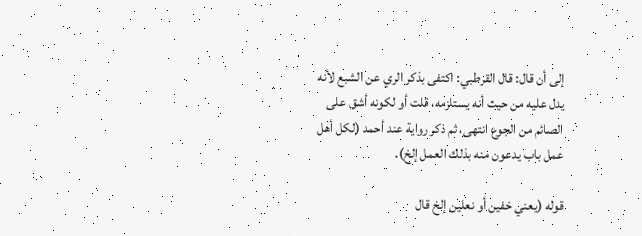إلى أن قال: قال القرطبي: اكتفى بذكر الري عن الشبع لأنه يدل عليه من حيث أنه يستلزمه، قلت أو لكونه أشق على الصائم من الجوع انتهى، ثم ذكر رواية عند أحمد (لكل أهل عمل باب يدعون منه بذلك العمل إلخ).

قوله (يعني خفين أو نعلين إلخ قال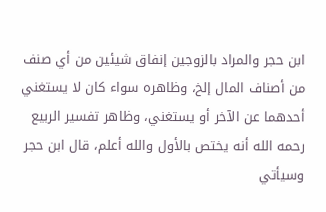ابن حجر والمراد بالزوجين إنفاق شيئين من أي صنف من أصناف المال إلخ، وظاهره سواء كان لا يستغني أحدهما عن الآخر أو يستغني، وظاهر تفسير الربيع رحمه الله أنه يختص بالأول والله أعلم، قال ابن حجر وسيأتي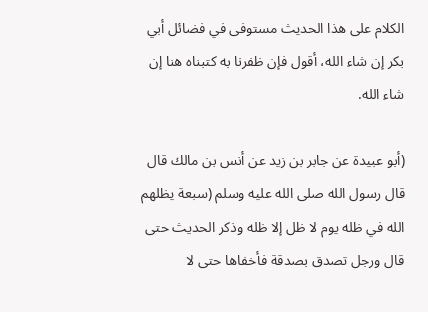الكلام على هذا الحديث مستوفى في فضائل أبي بكر إن شاء الله، أقول فإن ظفرنا به كتبناه هنا إن شاء الله.

(أبو عبيدة عن جابر بن زيد عن أنس بن مالك قال قال رسول الله صلى الله عليه وسلم (سبعة يظلهم الله في ظله يوم لا ظل إلا ظله وذكر الحديث حتى قال ورجل تصدق بصدقة فأخفاها حتى لا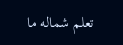تعلم شماله ما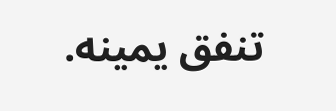تنفق يمينه.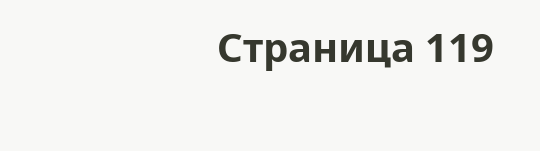Страница 119